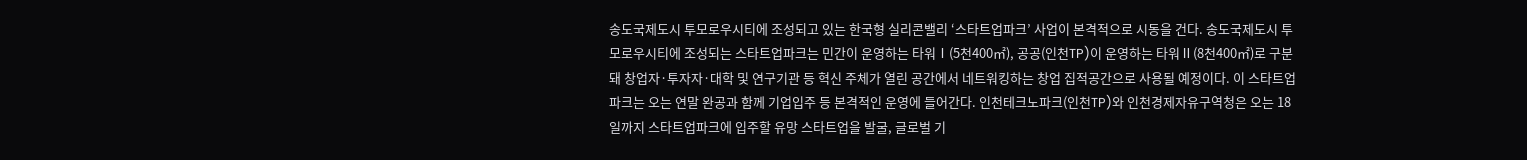송도국제도시 투모로우시티에 조성되고 있는 한국형 실리콘밸리 ‘스타트업파크’ 사업이 본격적으로 시동을 건다. 송도국제도시 투모로우시티에 조성되는 스타트업파크는 민간이 운영하는 타워Ⅰ(5천400㎡), 공공(인천TP)이 운영하는 타워Ⅱ(8천400㎡)로 구분돼 창업자·투자자·대학 및 연구기관 등 혁신 주체가 열린 공간에서 네트워킹하는 창업 집적공간으로 사용될 예정이다. 이 스타트업파크는 오는 연말 완공과 함께 기업입주 등 본격적인 운영에 들어간다. 인천테크노파크(인천TP)와 인천경제자유구역청은 오는 18일까지 스타트업파크에 입주할 유망 스타트업을 발굴, 글로벌 기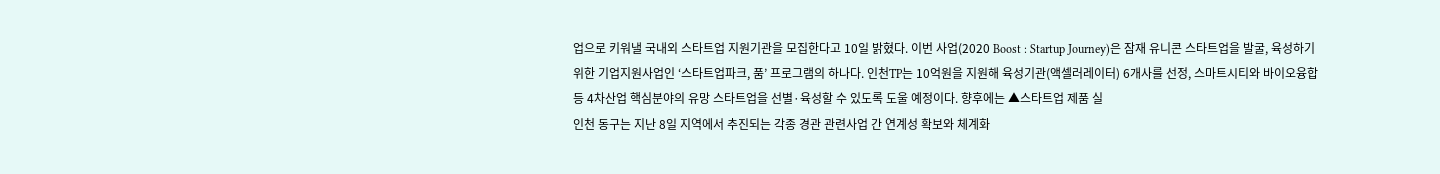업으로 키워낼 국내외 스타트업 지원기관을 모집한다고 10일 밝혔다. 이번 사업(2020 Boost : Startup Journey)은 잠재 유니콘 스타트업을 발굴, 육성하기 위한 기업지원사업인 ‘스타트업파크, 품’ 프로그램의 하나다. 인천TP는 10억원을 지원해 육성기관(액셀러레이터) 6개사를 선정, 스마트시티와 바이오융합 등 4차산업 핵심분야의 유망 스타트업을 선별·육성할 수 있도록 도울 예정이다. 향후에는 ▲스타트업 제품 실
인천 동구는 지난 8일 지역에서 추진되는 각종 경관 관련사업 간 연계성 확보와 체계화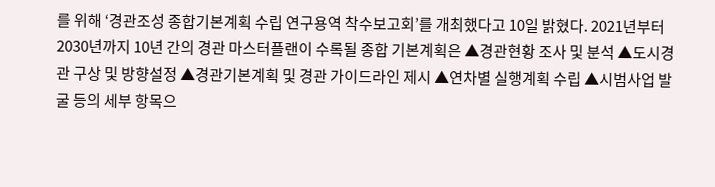를 위해 ‘경관조성 종합기본계획 수립 연구용역 착수보고회’를 개최했다고 10일 밝혔다. 2021년부터 2030년까지 10년 간의 경관 마스터플랜이 수록될 종합 기본계획은 ▲경관현황 조사 및 분석 ▲도시경관 구상 및 방향설정 ▲경관기본계획 및 경관 가이드라인 제시 ▲연차별 실행계획 수립 ▲시범사업 발굴 등의 세부 항목으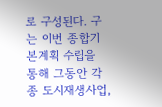로 구성된다. 구는 이번 종합기본계획 수립을 통해 그동안 각종 도시재생사업,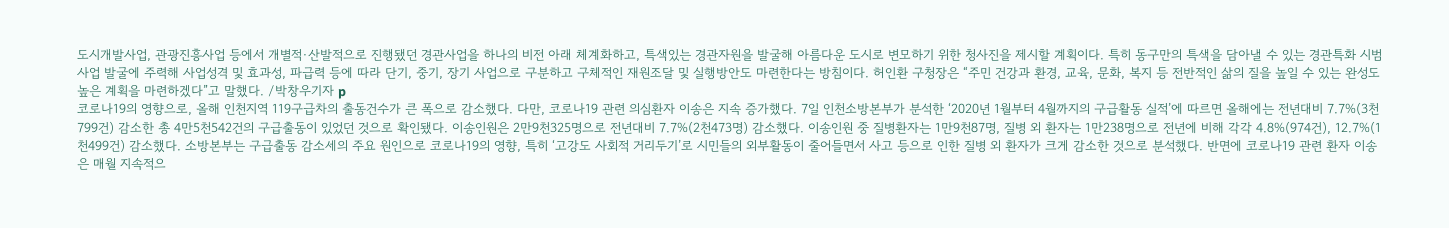도시개발사업, 관광진흥사업 등에서 개별적·산발적으로 진행됐던 경관사업을 하나의 비전 아래 체계화하고, 특색있는 경관자원을 발굴해 아름다운 도시로 변모하기 위한 청사진을 제시할 계획이다. 특히 동구만의 특색을 담아낼 수 있는 경관특화 시범사업 발굴에 주력해 사업성격 및 효과성, 파급력 등에 따라 단기, 중기, 장기 사업으로 구분하고 구체적인 재원조달 및 실행방안도 마련한다는 방침이다. 허인환 구청장은 “주민 건강과 환경, 교육, 문화, 복지 등 전반적인 삶의 질을 높일 수 있는 완성도 높은 계획을 마련하겠다”고 말했다. /박창우기자 p
코로나19의 영향으로, 올해 인천지역 119구급차의 출동건수가 큰 폭으로 감소했다. 다만, 코로나19 관련 의심환자 이송은 지속 증가했다. 7일 인천소방본부가 분석한 ‘2020년 1월부터 4월까지의 구급활동 실적’에 따르면 올해에는 전년대비 7.7%(3천799건) 감소한 총 4만5천542건의 구급출동이 있었던 것으로 확인됐다. 이송인원은 2만9천325명으로 전년대비 7.7%(2천473명) 감소했다. 이송인원 중 질병환자는 1만9천87명, 질병 외 환자는 1만238명으로 전년에 비해 각각 4.8%(974건), 12.7%(1천499건) 감소했다. 소방본부는 구급출동 감소세의 주요 원인으로 코로나19의 영향, 특히 ‘고강도 사회적 거리두기’로 시민들의 외부활동이 줄어들면서 사고 등으로 인한 질병 외 환자가 크게 감소한 것으로 분석했다. 반면에 코로나19 관련 환자 이송은 매월 지속적으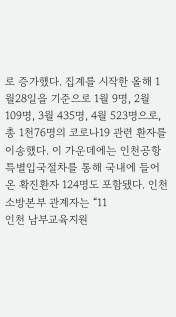로 증가했다. 집계를 시작한 올해 1월28일을 기준으로 1월 9명, 2월 109명, 3월 435명, 4월 523명으로, 총 1천76명의 코로나19 관련 환자를 이송했다. 이 가운데에는 인천공항 특별입국절차를 통해 국내에 들어온 확진환자 124명도 포함됐다. 인천소방본부 관계자는 “11
인천 남부교육지원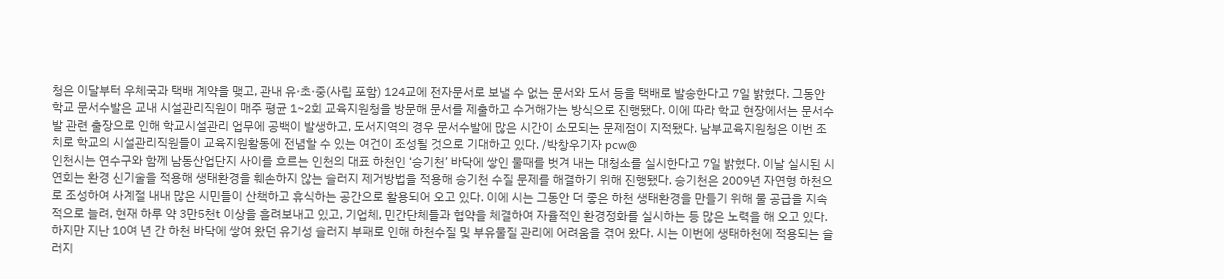청은 이달부터 우체국과 택배 계약을 맺고, 관내 유·초·중(사립 포함) 124교에 전자문서로 보낼 수 없는 문서와 도서 등을 택배로 발송한다고 7일 밝혔다. 그동안 학교 문서수발은 교내 시설관리직원이 매주 평균 1~2회 교육지원청을 방문해 문서를 제출하고 수거해가는 방식으로 진행됐다. 이에 따라 학교 현장에서는 문서수발 관련 출장으로 인해 학교시설관리 업무에 공백이 발생하고, 도서지역의 경우 문서수발에 많은 시간이 소모되는 문제점이 지적됐다. 남부교육지원청은 이번 조치로 학교의 시설관리직원들이 교육지원활동에 전념할 수 있는 여건이 조성될 것으로 기대하고 있다. /박창우기자 pcw@
인천시는 연수구와 함께 남동산업단지 사이를 흐르는 인천의 대표 하천인 ‘승기천’ 바닥에 쌓인 물때를 벗겨 내는 대청소를 실시한다고 7일 밝혔다. 이날 실시된 시연회는 환경 신기술을 적용해 생태환경을 훼손하지 않는 슬러지 제거방법을 적용해 승기천 수질 문제를 해결하기 위해 진행됐다. 승기천은 2009년 자연형 하천으로 조성하여 사계절 내내 많은 시민들이 산책하고 휴식하는 공간으로 활용되어 오고 있다. 이에 시는 그동안 더 좋은 하천 생태환경을 만들기 위해 물 공급을 지속적으로 늘려, 현재 하루 약 3만5천t 이상을 흘려보내고 있고, 기업체, 민간단체들과 협약을 체결하여 자율적인 환경정화를 실시하는 등 많은 노력을 해 오고 있다. 하지만 지난 10여 년 간 하천 바닥에 쌓여 왔던 유기성 슬러지 부패로 인해 하천수질 및 부유물질 관리에 어려움을 겪어 왔다. 시는 이번에 생태하천에 적용되는 슬러지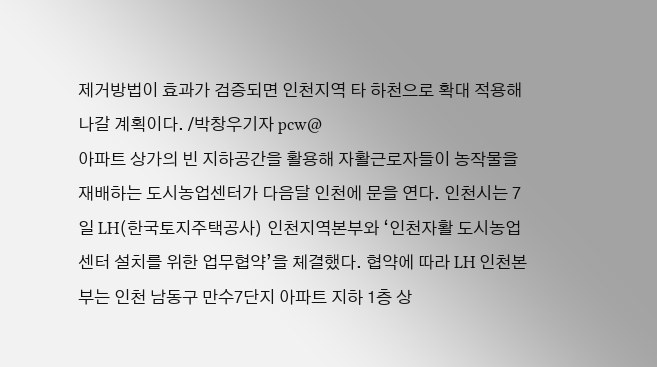제거방법이 효과가 검증되면 인천지역 타 하천으로 확대 적용해 나갈 계획이다. /박창우기자 pcw@
아파트 상가의 빈 지하공간을 활용해 자활근로자들이 농작물을 재배하는 도시농업센터가 다음달 인천에 문을 연다. 인천시는 7일 LH(한국토지주택공사) 인천지역본부와 ‘인천자활 도시농업센터 설치를 위한 업무협약’을 체결했다. 협약에 따라 LH 인천본부는 인천 남동구 만수7단지 아파트 지하 1층 상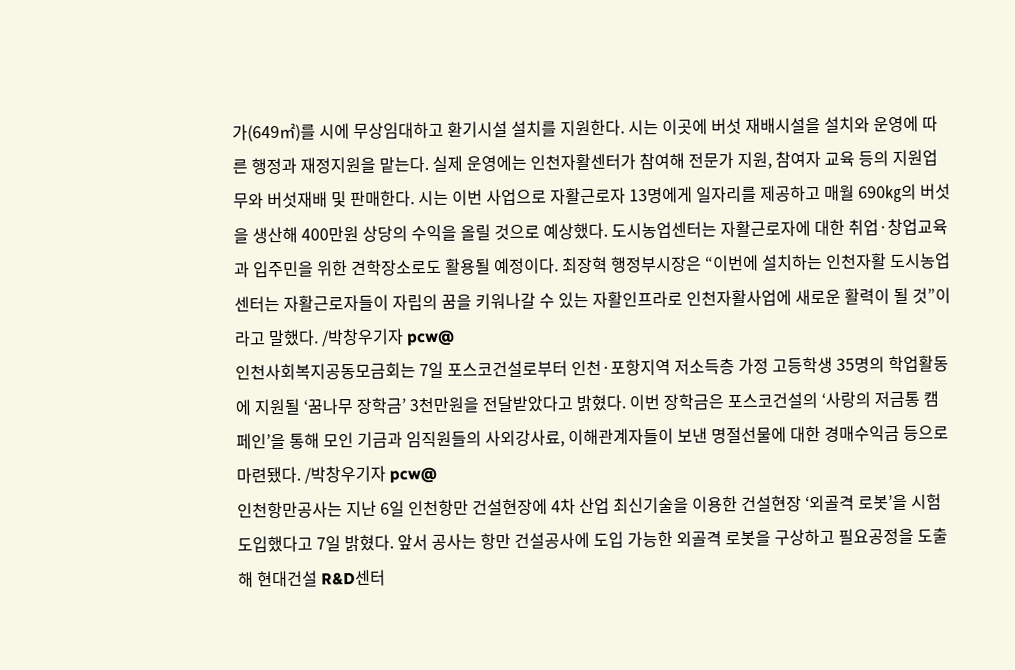가(649㎡)를 시에 무상임대하고 환기시설 설치를 지원한다. 시는 이곳에 버섯 재배시설을 설치와 운영에 따른 행정과 재정지원을 맡는다. 실제 운영에는 인천자활센터가 참여해 전문가 지원, 참여자 교육 등의 지원업무와 버섯재배 및 판매한다. 시는 이번 사업으로 자활근로자 13명에게 일자리를 제공하고 매월 690㎏의 버섯을 생산해 400만원 상당의 수익을 올릴 것으로 예상했다. 도시농업센터는 자활근로자에 대한 취업·창업교육과 입주민을 위한 견학장소로도 활용될 예정이다. 최장혁 행정부시장은 “이번에 설치하는 인천자활 도시농업센터는 자활근로자들이 자립의 꿈을 키워나갈 수 있는 자활인프라로 인천자활사업에 새로운 활력이 될 것”이라고 말했다. /박창우기자 pcw@
인천사회복지공동모금회는 7일 포스코건설로부터 인천·포항지역 저소득층 가정 고등학생 35명의 학업활동에 지원될 ‘꿈나무 장학금’ 3천만원을 전달받았다고 밝혔다. 이번 장학금은 포스코건설의 ‘사랑의 저금통 캠페인’을 통해 모인 기금과 임직원들의 사외강사료, 이해관계자들이 보낸 명절선물에 대한 경매수익금 등으로 마련됐다. /박창우기자 pcw@
인천항만공사는 지난 6일 인천항만 건설현장에 4차 산업 최신기술을 이용한 건설현장 ‘외골격 로봇’을 시험 도입했다고 7일 밝혔다. 앞서 공사는 항만 건설공사에 도입 가능한 외골격 로봇을 구상하고 필요공정을 도출해 현대건설 R&D센터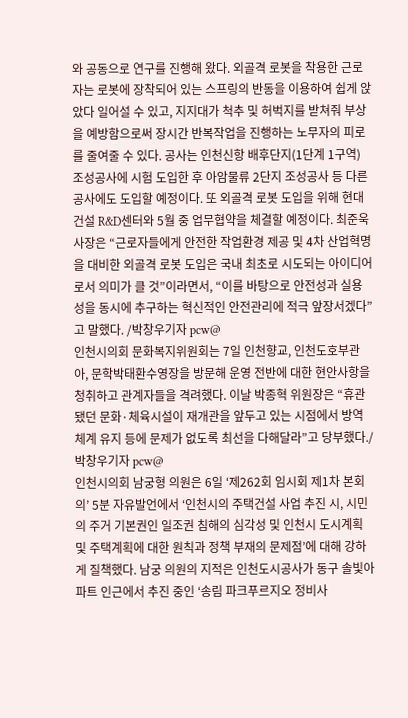와 공동으로 연구를 진행해 왔다. 외골격 로봇을 착용한 근로자는 로봇에 장착되어 있는 스프링의 반동을 이용하여 쉽게 앉았다 일어설 수 있고, 지지대가 척추 및 허벅지를 받쳐줘 부상을 예방함으로써 장시간 반복작업을 진행하는 노무자의 피로를 줄여줄 수 있다. 공사는 인천신항 배후단지(1단계 1구역) 조성공사에 시험 도입한 후 아암물류 2단지 조성공사 등 다른 공사에도 도입할 예정이다. 또 외골격 로봇 도입을 위해 현대건설 R&D센터와 5월 중 업무협약을 체결할 예정이다. 최준욱 사장은 “근로자들에게 안전한 작업환경 제공 및 4차 산업혁명을 대비한 외골격 로봇 도입은 국내 최초로 시도되는 아이디어로서 의미가 클 것”이라면서, “이를 바탕으로 안전성과 실용성을 동시에 추구하는 혁신적인 안전관리에 적극 앞장서겠다”고 말했다. /박창우기자 pcw@
인천시의회 문화복지위원회는 7일 인천향교, 인천도호부관아, 문학박태환수영장을 방문해 운영 전반에 대한 현안사항을 청취하고 관계자들을 격려했다. 이날 박종혁 위원장은 “휴관됐던 문화·체육시설이 재개관을 앞두고 있는 시점에서 방역체계 유지 등에 문제가 없도록 최선을 다해달라”고 당부했다./박창우기자 pcw@
인천시의회 남궁형 의원은 6일 ‘제262회 임시회 제1차 본회의’ 5분 자유발언에서 ‘인천시의 주택건설 사업 추진 시, 시민의 주거 기본권인 일조권 침해의 심각성 및 인천시 도시계획 및 주택계획에 대한 원칙과 정책 부재의 문제점’에 대해 강하게 질책했다. 남궁 의원의 지적은 인천도시공사가 동구 솔빛아파트 인근에서 추진 중인 ‘송림 파크푸르지오 정비사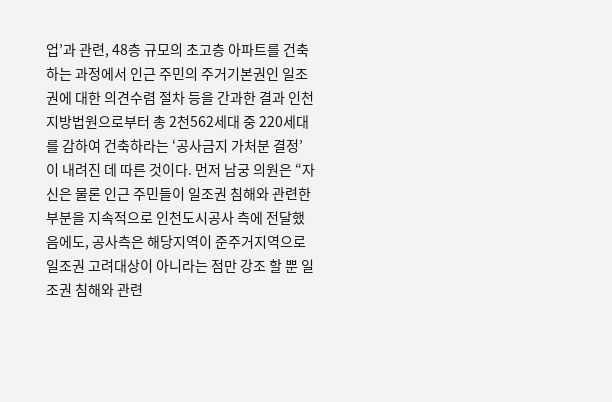업’과 관련, 48층 규모의 초고층 아파트를 건축하는 과정에서 인근 주민의 주거기본권인 일조권에 대한 의견수렴 절차 등을 간과한 결과 인천지방법원으로부터 총 2천562세대 중 220세대를 감하여 건축하라는 ‘공사금지 가처분 결정’이 내려진 데 따른 것이다. 먼저 남궁 의원은 “자신은 물론 인근 주민들이 일조권 침해와 관련한 부분을 지속적으로 인천도시공사 측에 전달했음에도, 공사측은 해당지역이 준주거지역으로 일조권 고려대상이 아니라는 점만 강조 할 뿐 일조권 침해와 관련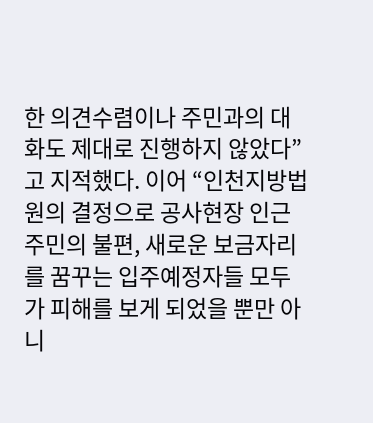한 의견수렴이나 주민과의 대화도 제대로 진행하지 않았다”고 지적했다. 이어 “인천지방법원의 결정으로 공사현장 인근 주민의 불편, 새로운 보금자리를 꿈꾸는 입주예정자들 모두가 피해를 보게 되었을 뿐만 아니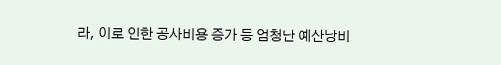라, 이로 인한 공사비용 증가 등 엄청난 예산낭비